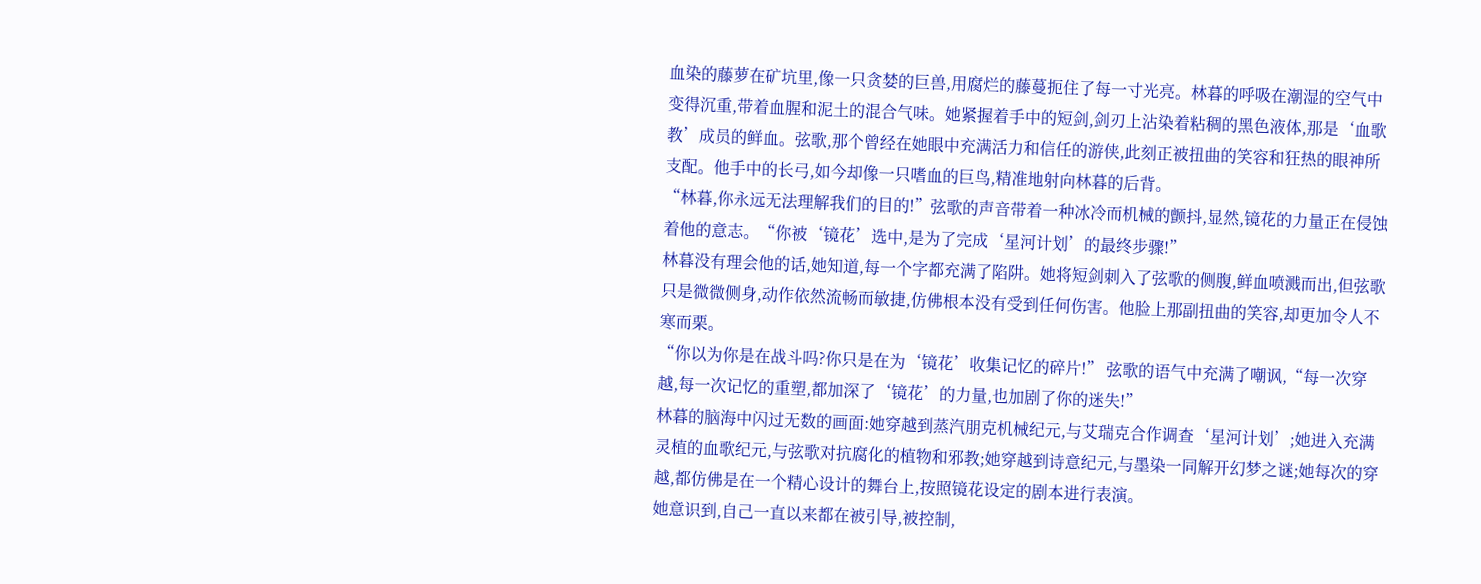血染的藤萝在矿坑里,像一只贪婪的巨兽,用腐烂的藤蔓扼住了每一寸光亮。林暮的呼吸在潮湿的空气中变得沉重,带着血腥和泥土的混合气味。她紧握着手中的短剑,剑刃上沾染着粘稠的黑色液体,那是‘血歌教’成员的鲜血。弦歌,那个曾经在她眼中充满活力和信任的游侠,此刻正被扭曲的笑容和狂热的眼神所支配。他手中的长弓,如今却像一只嗜血的巨鸟,精准地射向林暮的后背。
“林暮,你永远无法理解我们的目的!”弦歌的声音带着一种冰冷而机械的颤抖,显然,镜花的力量正在侵蚀着他的意志。“你被‘镜花’选中,是为了完成‘星河计划’的最终步骤!”
林暮没有理会他的话,她知道,每一个字都充满了陷阱。她将短剑刺入了弦歌的侧腹,鲜血喷溅而出,但弦歌只是微微侧身,动作依然流畅而敏捷,仿佛根本没有受到任何伤害。他脸上那副扭曲的笑容,却更加令人不寒而栗。
“你以为你是在战斗吗?你只是在为‘镜花’收集记忆的碎片!” 弦歌的语气中充满了嘲讽,“每一次穿越,每一次记忆的重塑,都加深了‘镜花’的力量,也加剧了你的迷失!”
林暮的脑海中闪过无数的画面:她穿越到蒸汽朋克机械纪元,与艾瑞克合作调查‘星河计划’;她进入充满灵植的血歌纪元,与弦歌对抗腐化的植物和邪教;她穿越到诗意纪元,与墨染一同解开幻梦之谜;她每次的穿越,都仿佛是在一个精心设计的舞台上,按照镜花设定的剧本进行表演。
她意识到,自己一直以来都在被引导,被控制,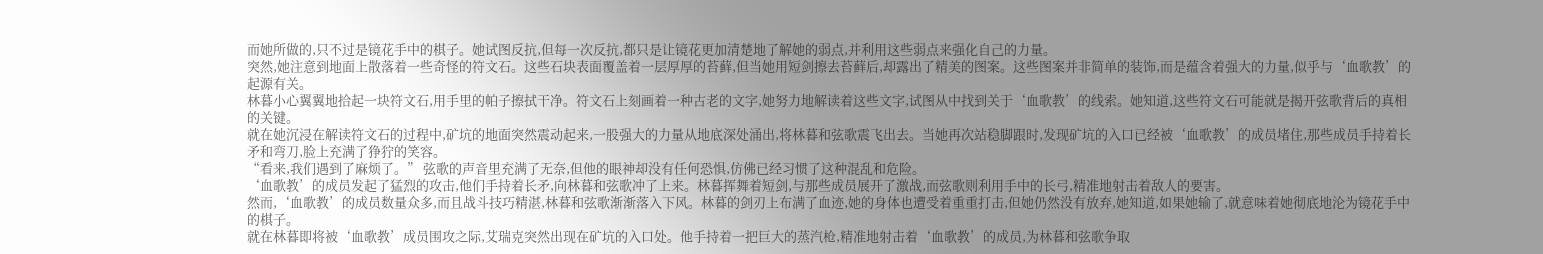而她所做的,只不过是镜花手中的棋子。她试图反抗,但每一次反抗,都只是让镜花更加清楚地了解她的弱点,并利用这些弱点来强化自己的力量。
突然,她注意到地面上散落着一些奇怪的符文石。这些石块表面覆盖着一层厚厚的苔藓,但当她用短剑擦去苔藓后,却露出了精美的图案。这些图案并非简单的装饰,而是蕴含着强大的力量,似乎与‘血歌教’的起源有关。
林暮小心翼翼地拾起一块符文石,用手里的帕子擦拭干净。符文石上刻画着一种古老的文字,她努力地解读着这些文字,试图从中找到关于‘血歌教’的线索。她知道,这些符文石可能就是揭开弦歌背后的真相的关键。
就在她沉浸在解读符文石的过程中,矿坑的地面突然震动起来,一股强大的力量从地底深处涌出,将林暮和弦歌震飞出去。当她再次站稳脚跟时,发现矿坑的入口已经被‘血歌教’的成员堵住,那些成员手持着长矛和弯刀,脸上充满了狰狞的笑容。
“看来,我们遇到了麻烦了。” 弦歌的声音里充满了无奈,但他的眼神却没有任何恐惧,仿佛已经习惯了这种混乱和危险。
‘血歌教’的成员发起了猛烈的攻击,他们手持着长矛,向林暮和弦歌冲了上来。林暮挥舞着短剑,与那些成员展开了激战,而弦歌则利用手中的长弓,精准地射击着敌人的要害。
然而,‘血歌教’的成员数量众多,而且战斗技巧精湛,林暮和弦歌渐渐落入下风。林暮的剑刃上布满了血迹,她的身体也遭受着重重打击,但她仍然没有放弃,她知道,如果她输了,就意味着她彻底地沦为镜花手中的棋子。
就在林暮即将被‘血歌教’成员围攻之际,艾瑞克突然出现在矿坑的入口处。他手持着一把巨大的蒸汽枪,精准地射击着‘血歌教’的成员,为林暮和弦歌争取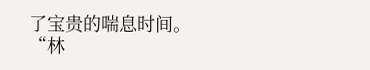了宝贵的喘息时间。
“林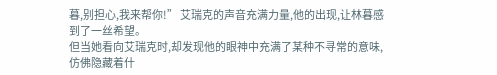暮,别担心,我来帮你!” 艾瑞克的声音充满力量,他的出现,让林暮感到了一丝希望。
但当她看向艾瑞克时,却发现他的眼神中充满了某种不寻常的意味,仿佛隐藏着什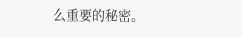么重要的秘密。